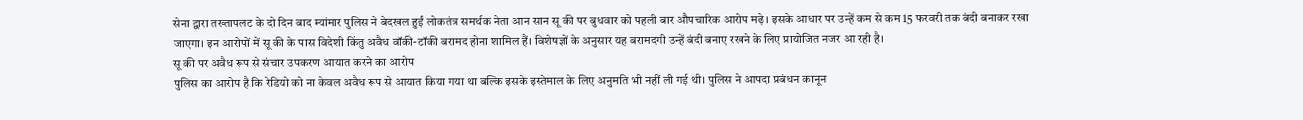सेना द्वारा तख्तापलट के दो दिन बाद म्यांमार पुलिस ने बेदखल हुईं लोकतंत्र समर्थक नेता आन सान सू की पर बुधवार को पहली बार औपचारिक आरोप मढ़े। इसके आधार पर उन्हें कम से कम 15 फरवरी तक बंदी बनाकर रखा जाएगा। इन आरोपों में सू की के पास विदेशी किंतु अवैध वॉकी-टॉकी बरामद होना शामिल हैं। विशेषज्ञों के अनुसार यह बरामदगी उन्हें बंदी बनाए रखने के लिए प्रायोजित नजर आ रही है।
सू की पर अवैध रूप से संचार उपकरण आयात करने का आरोप
पुलिस का आरोप है कि रेडियो को ना केवल अवैध रूप से आयात किया गया था बल्कि इसके इस्तेमाल के लिए अनुमति भी नहीं ली गई थी। पुलिस ने आपदा प्रबंधन कानून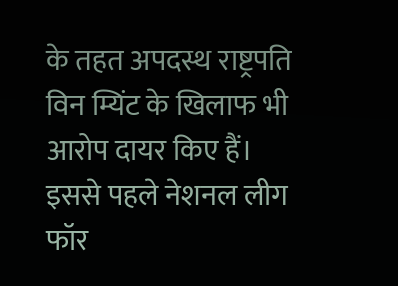के तहत अपदस्थ राष्ट्रपति विन म्यिंट के खिलाफ भी आरोप दायर किए हैं। इससे पहले नेशनल लीग फॉर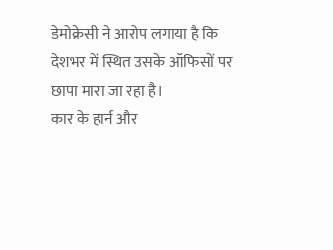डेमोक्रेसी ने आरोप लगाया है कि देशभर में स्थित उसके ऑफिसों पर छापा मारा जा रहा है।
कार के हार्न और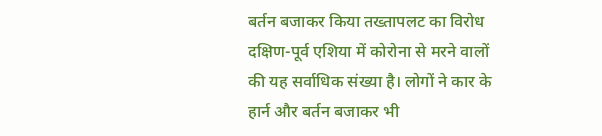बर्तन बजाकर किया तख्तापलट का विरोध
दक्षिण-पूर्व एशिया में कोरोना से मरने वालों की यह सर्वाधिक संख्या है। लोगों ने कार के हार्न और बर्तन बजाकर भी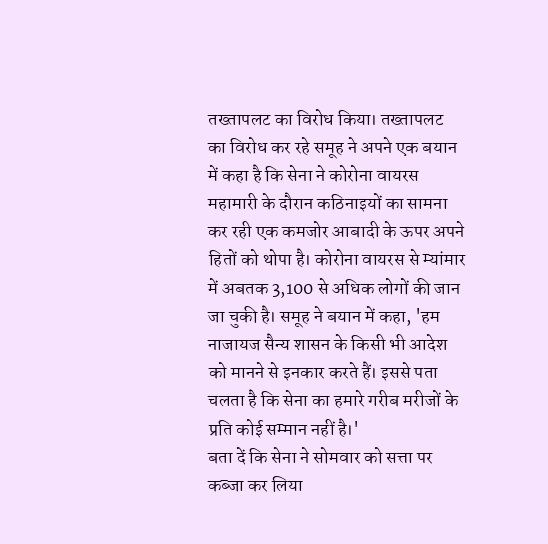तख्तापलट का विरोध किया। तख्तापलट का विरोध कर रहे समूह ने अपने एक बयान में कहा है कि सेना ने कोरोना वायरस महामारी के दौरान कठिनाइयों का सामना कर रही एक कमजोर आबादी के ऊपर अपने हितों को थोपा है। कोरोना वायरस से म्यांमार में अबतक 3,100 से अधिक लोगों की जान जा चुकी है। समूह ने बयान में कहा, 'हम नाजायज सैन्य शासन के किसी भी आदेश को मानने से इनकार करते हैं। इससे पता चलता है कि सेना का हमारे गरीब मरीजों के प्रति कोई सम्मान नहीं है।'
बता दें कि सेना ने सोमवार को सत्ता पर कब्जा कर लिया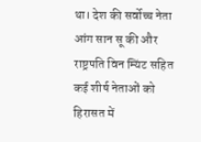था। देश की सर्वोच्च नेता आंग सान सू की और राष्ट्रपति विन म्यिंट सहित कई शीर्ष नेताओं को हिरासत में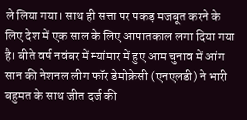ले लिया गया। साथ ही सत्ता पर पकड़ मजबूत करने के लिए देश में एक साल के लिए आपातकाल लगा दिया गया है। बीते वर्ष नवंबर में म्यांमार में हुए आम चुनाव में आंग सान की नेशनल लीग फॉर डेमोक्रेसी (एनएलडी) ने भारी बहुमत के साथ जीत दर्ज की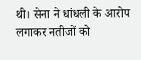थी। सेना ने धांधली के आरोप लगाकर नतीजों को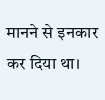मानने से इनकार कर दिया था।